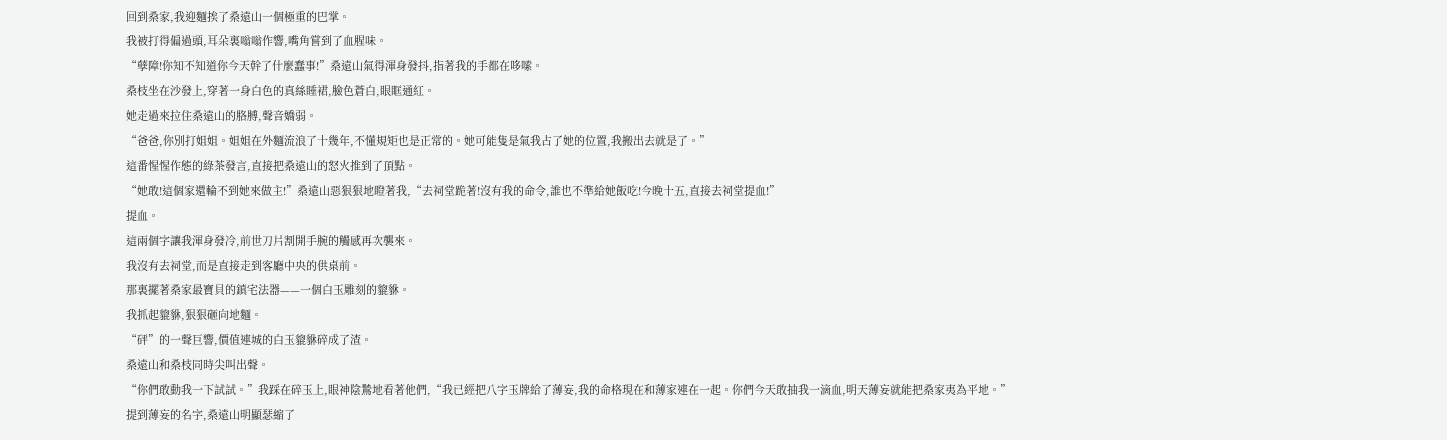回到桑家,我迎麵挨了桑遠山一個極重的巴掌。
我被打得偏過頭,耳朵裏嗡嗡作響,嘴角嘗到了血腥味。
“孽障!你知不知道你今天幹了什麼蠢事!”桑遠山氣得渾身發抖,指著我的手都在哆嗦。
桑枝坐在沙發上,穿著一身白色的真絲睡裙,臉色蒼白,眼眶通紅。
她走過來拉住桑遠山的胳膊,聲音嬌弱。
“爸爸,你別打姐姐。姐姐在外麵流浪了十幾年,不懂規矩也是正常的。她可能隻是氣我占了她的位置,我搬出去就是了。”
這番惺惺作態的綠茶發言,直接把桑遠山的怒火推到了頂點。
“她敢!這個家還輪不到她來做主!”桑遠山惡狠狠地瞪著我,“去祠堂跪著!沒有我的命令,誰也不準給她飯吃!今晚十五,直接去祠堂提血!”
提血。
這兩個字讓我渾身發冷,前世刀片割開手腕的觸感再次襲來。
我沒有去祠堂,而是直接走到客廳中央的供桌前。
那裏擺著桑家最寶貝的鎮宅法器——一個白玉雕刻的貔貅。
我抓起貔貅,狠狠砸向地麵。
“砰”的一聲巨響,價值連城的白玉貔貅碎成了渣。
桑遠山和桑枝同時尖叫出聲。
“你們敢動我一下試試。”我踩在碎玉上,眼神陰鷙地看著他們,“我已經把八字玉牌給了薄妄,我的命格現在和薄家連在一起。你們今天敢抽我一滴血,明天薄妄就能把桑家夷為平地。”
提到薄妄的名字,桑遠山明顯瑟縮了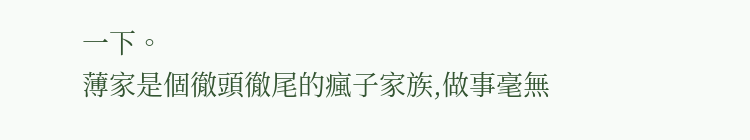一下。
薄家是個徹頭徹尾的瘋子家族,做事毫無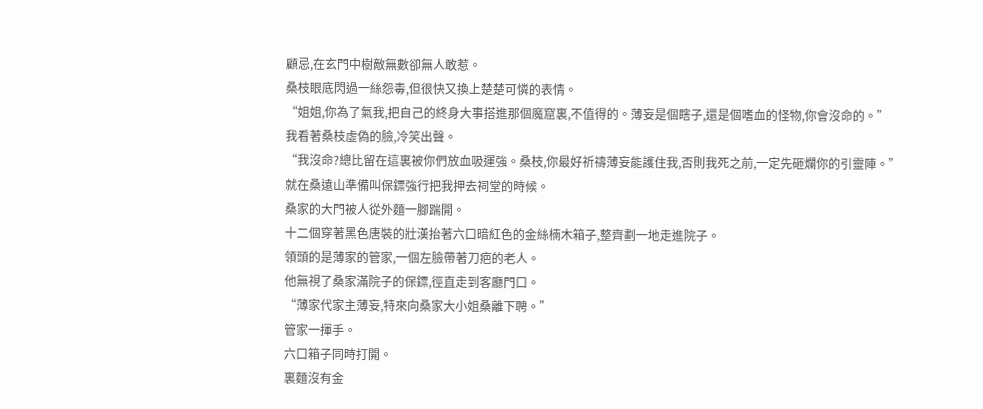顧忌,在玄門中樹敵無數卻無人敢惹。
桑枝眼底閃過一絲怨毒,但很快又換上楚楚可憐的表情。
“姐姐,你為了氣我,把自己的終身大事搭進那個魔窟裏,不值得的。薄妄是個瞎子,還是個嗜血的怪物,你會沒命的。”
我看著桑枝虛偽的臉,冷笑出聲。
“我沒命?總比留在這裏被你們放血吸運強。桑枝,你最好祈禱薄妄能護住我,否則我死之前,一定先砸爛你的引靈陣。”
就在桑遠山準備叫保鏢強行把我押去祠堂的時候。
桑家的大門被人從外麵一腳踹開。
十二個穿著黑色唐裝的壯漢抬著六口暗紅色的金絲楠木箱子,整齊劃一地走進院子。
領頭的是薄家的管家,一個左臉帶著刀疤的老人。
他無視了桑家滿院子的保鏢,徑直走到客廳門口。
“薄家代家主薄妄,特來向桑家大小姐桑離下聘。”
管家一揮手。
六口箱子同時打開。
裏麵沒有金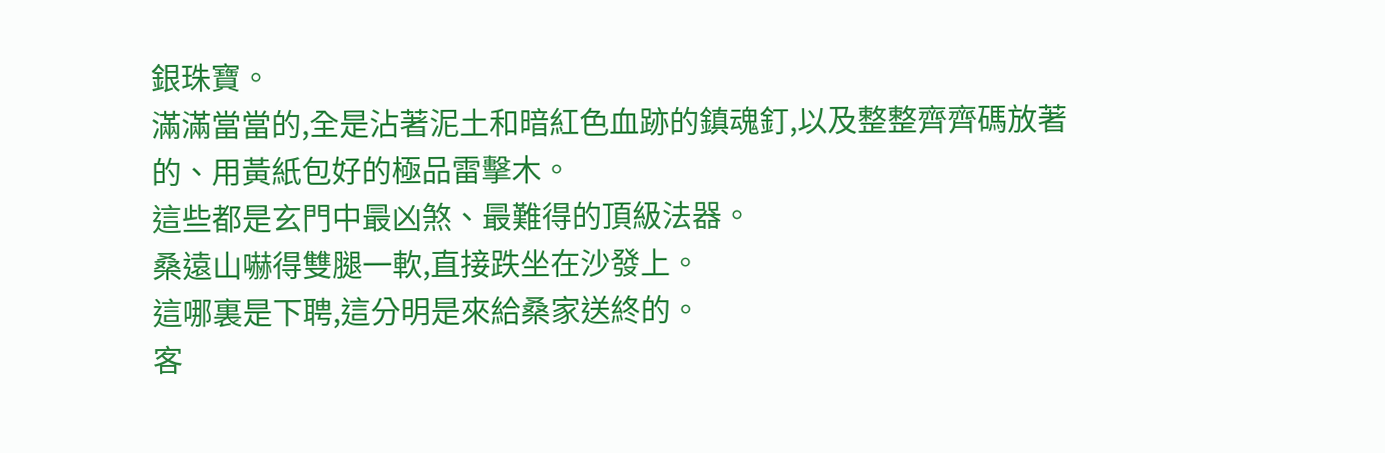銀珠寶。
滿滿當當的,全是沾著泥土和暗紅色血跡的鎮魂釘,以及整整齊齊碼放著的、用黃紙包好的極品雷擊木。
這些都是玄門中最凶煞、最難得的頂級法器。
桑遠山嚇得雙腿一軟,直接跌坐在沙發上。
這哪裏是下聘,這分明是來給桑家送終的。
客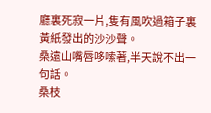廳裏死寂一片,隻有風吹過箱子裏黃紙發出的沙沙聲。
桑遠山嘴唇哆嗦著,半天說不出一句話。
桑枝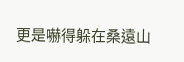更是嚇得躲在桑遠山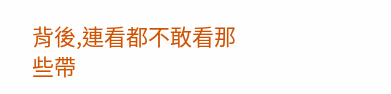背後,連看都不敢看那些帶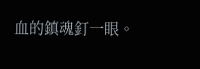血的鎮魂釘一眼。